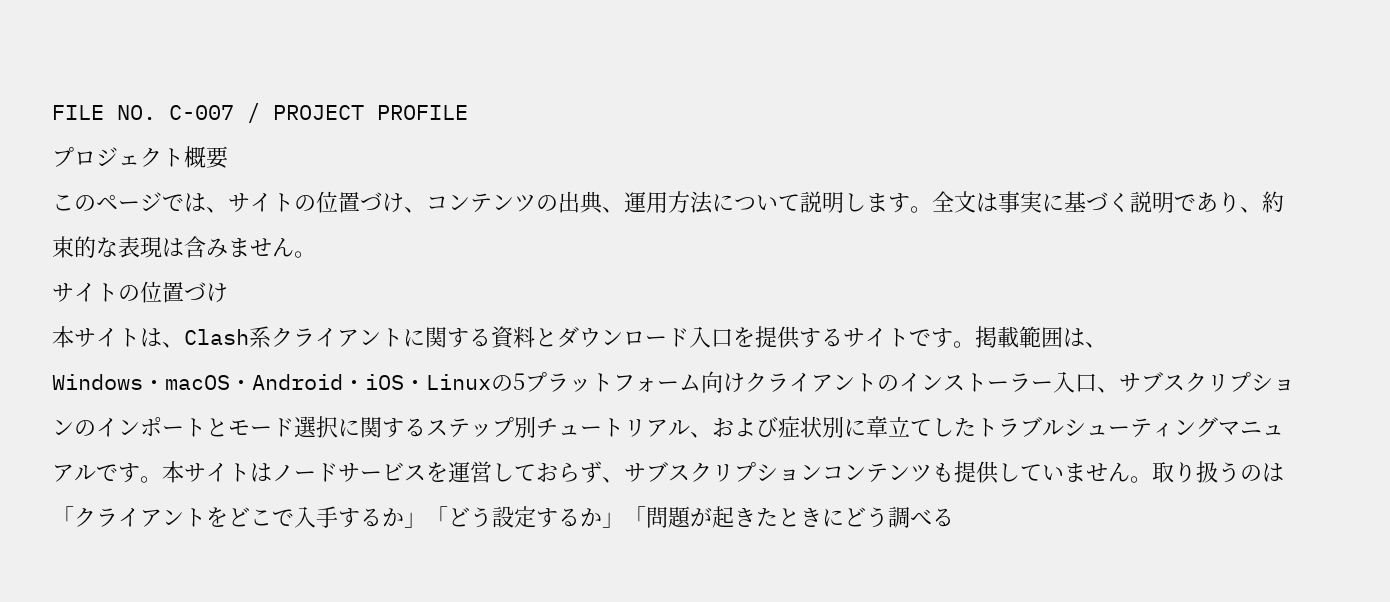FILE NO. C-007 / PROJECT PROFILE
プロジェクト概要
このページでは、サイトの位置づけ、コンテンツの出典、運用方法について説明します。全文は事実に基づく説明であり、約束的な表現は含みません。
サイトの位置づけ
本サイトは、Clash系クライアントに関する資料とダウンロード入口を提供するサイトです。掲載範囲は、Windows・macOS・Android・iOS・Linuxの5プラットフォーム向けクライアントのインストーラー入口、サブスクリプションのインポートとモード選択に関するステップ別チュートリアル、および症状別に章立てしたトラブルシューティングマニュアルです。本サイトはノードサービスを運営しておらず、サブスクリプションコンテンツも提供していません。取り扱うのは「クライアントをどこで入手するか」「どう設定するか」「問題が起きたときにどう調べる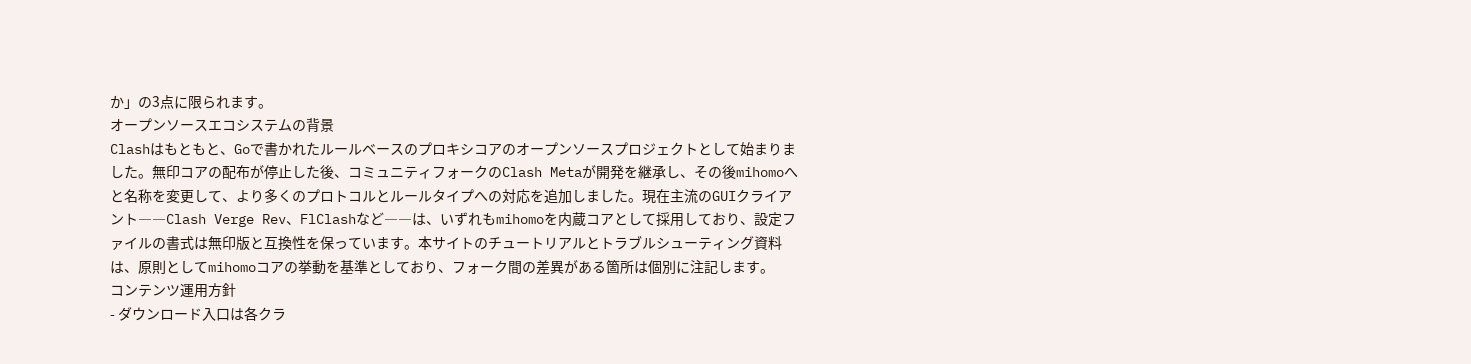か」の3点に限られます。
オープンソースエコシステムの背景
Clashはもともと、Goで書かれたルールベースのプロキシコアのオープンソースプロジェクトとして始まりました。無印コアの配布が停止した後、コミュニティフォークのClash Metaが開発を継承し、その後mihomoへと名称を変更して、より多くのプロトコルとルールタイプへの対応を追加しました。現在主流のGUIクライアント――Clash Verge Rev、FlClashなど――は、いずれもmihomoを内蔵コアとして採用しており、設定ファイルの書式は無印版と互換性を保っています。本サイトのチュートリアルとトラブルシューティング資料は、原則としてmihomoコアの挙動を基準としており、フォーク間の差異がある箇所は個別に注記します。
コンテンツ運用方針
- ダウンロード入口は各クラ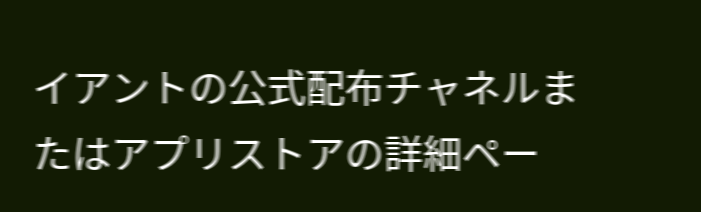イアントの公式配布チャネルまたはアプリストアの詳細ペー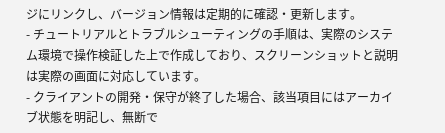ジにリンクし、バージョン情報は定期的に確認・更新します。
- チュートリアルとトラブルシューティングの手順は、実際のシステム環境で操作検証した上で作成しており、スクリーンショットと説明は実際の画面に対応しています。
- クライアントの開発・保守が終了した場合、該当項目にはアーカイブ状態を明記し、無断で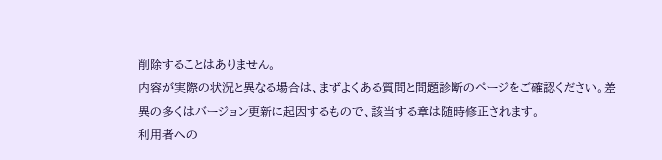削除することはありません。
内容が実際の状況と異なる場合は、まずよくある質問と問題診断のページをご確認ください。差異の多くはバージョン更新に起因するもので、該当する章は随時修正されます。
利用者への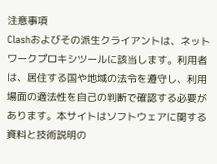注意事項
Clashおよびその派生クライアントは、ネットワークプロキシツールに該当します。利用者は、居住する国や地域の法令を遵守し、利用場面の適法性を自己の判断で確認する必要があります。本サイトはソフトウェアに関する資料と技術説明の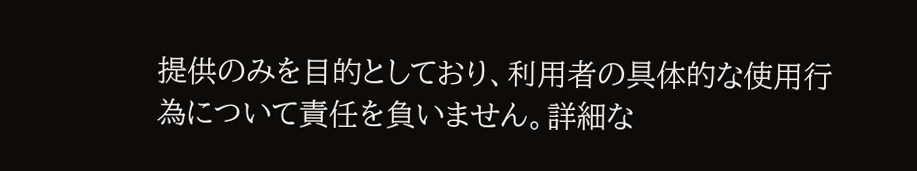提供のみを目的としており、利用者の具体的な使用行為について責任を負いません。詳細な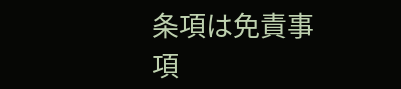条項は免責事項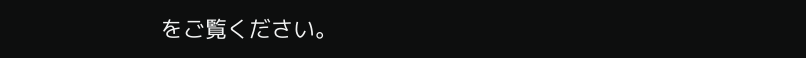をご覧ください。